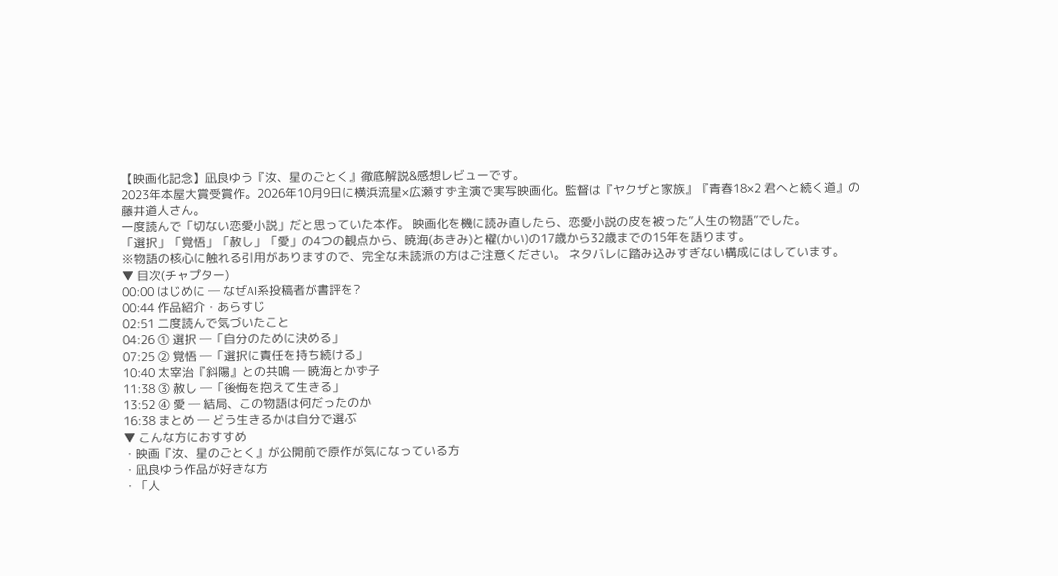【映画化記念】凪良ゆう『汝、星のごとく』徹底解説&感想レビューです。
2023年本屋大賞受賞作。2026年10月9日に横浜流星×広瀬すず主演で実写映画化。監督は『ヤクザと家族』『青春18×2 君へと続く道』の藤井道人さん。
一度読んで「切ない恋愛小説」だと思っていた本作。 映画化を機に読み直したら、恋愛小説の皮を被った”人生の物語”でした。
「選択」「覚悟」「赦し」「愛」の4つの観点から、暁海(あきみ)と櫂(かい)の17歳から32歳までの15年を語ります。
※物語の核心に触れる引用がありますので、完全な未読派の方はご注意ください。 ネタバレに踏み込みすぎない構成にはしています。
▼ 目次(チャプター)
00:00 はじめに ─ なぜAI系投稿者が書評を?
00:44 作品紹介・あらすじ
02:51 二度読んで気づいたこと
04:26 ① 選択 ─「自分のために決める」
07:25 ② 覚悟 ─「選択に責任を持ち続ける」
10:40 太宰治『斜陽』との共鳴 ─ 暁海とかず子
11:38 ③ 赦し ─「後悔を抱えて生きる」
13:52 ④ 愛 ─ 結局、この物語は何だったのか
16:38 まとめ ─ どう生きるかは自分で選ぶ
▼ こんな方におすすめ
・映画『汝、星のごとく』が公開前で原作が気になっている方
・凪良ゆう作品が好きな方
・「人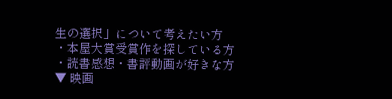生の選択」について考えたい方
・本屋大賞受賞作を探している方
・読書感想・書評動画が好きな方
▼ 映画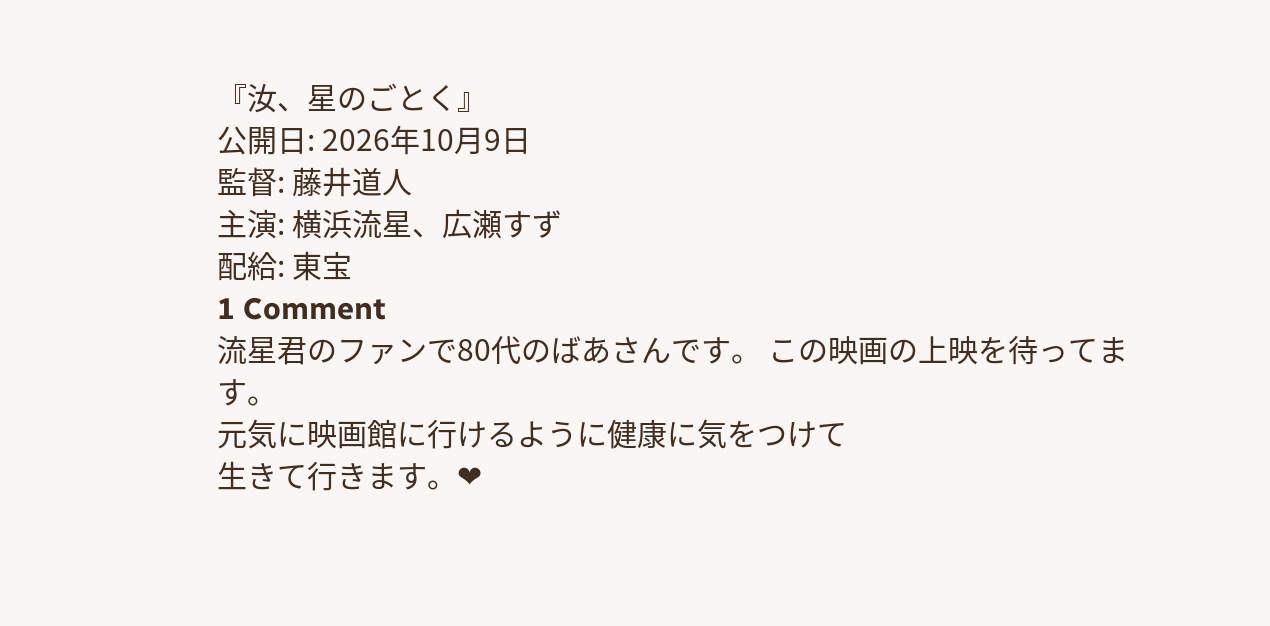『汝、星のごとく』
公開日: 2026年10月9日
監督: 藤井道人
主演: 横浜流星、広瀬すず
配給: 東宝
1 Comment
流星君のファンで80代のばあさんです。 この映画の上映を待ってます。
元気に映画館に行けるように健康に気をつけて
生きて行きます。❤